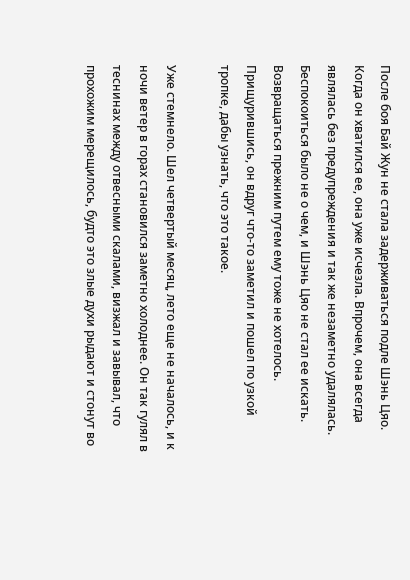После боя Бай Жун не стала задерживаться подле Шэнь Цяо. Когда он хватился ее, она уже исчезла. Впрочем, она всегда являлась без предупреждения и так же незаметно удалялась. Беспокоиться было не о чем, и Шэнь Цяо не стал ее искать. Возвращаться прежним путем ему тоже не хотелось. Прищурившись, он вдруг что-то заметил и пошел по узкой тропке, дабы узнать, что это такое.

Уже стемнело. Шел четвертый месяц, лето еще не началось, и к ночи ветер в горах становился заметно холоднее. Он так гулял в теснинах между отвесными скалами, визжал и завывал, что прохожим мерещилось, будто это злые духи рыдают и стонут во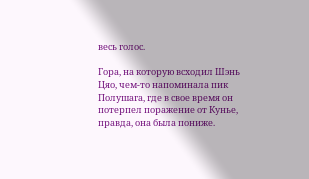весь голос.

Гора, на которую всходил Шэнь Цяо, чем-то напоминала пик Полушага, где в свое время он потерпел поражение от Кунье, правда, она была пониже.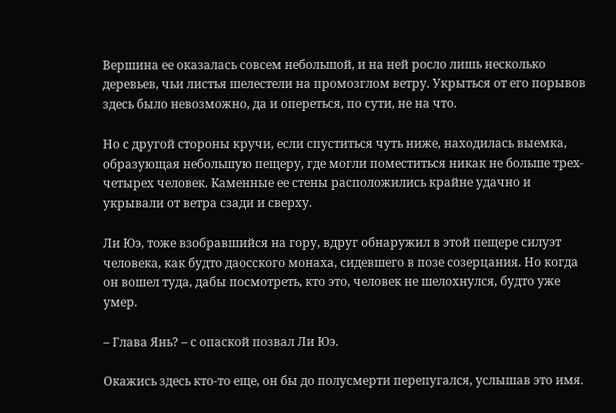Вершина ее оказалась совсем небольшой, и на ней росло лишь несколько деревьев, чьи листья шелестели на промозглом ветру. Укрыться от его порывов здесь было невозможно, да и опереться, по сути, не на что.

Но с другой стороны кручи, если спуститься чуть ниже, находилась выемка, образующая небольшую пещеру, где могли поместиться никак не больше трех-четырех человек. Каменные ее стены расположились крайне удачно и укрывали от ветра сзади и сверху.

Ли Юэ, тоже взобравшийся на гору, вдруг обнаружил в этой пещере силуэт человека, как будто даосского монаха, сидевшего в позе созерцания. Но когда он вошел туда, дабы посмотреть, кто это, человек не шелохнулся, будто уже умер.

– Глава Янь? – с опаской позвал Ли Юэ.

Окажись здесь кто-то еще, он бы до полусмерти перепугался, услышав это имя.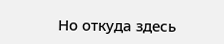Но откуда здесь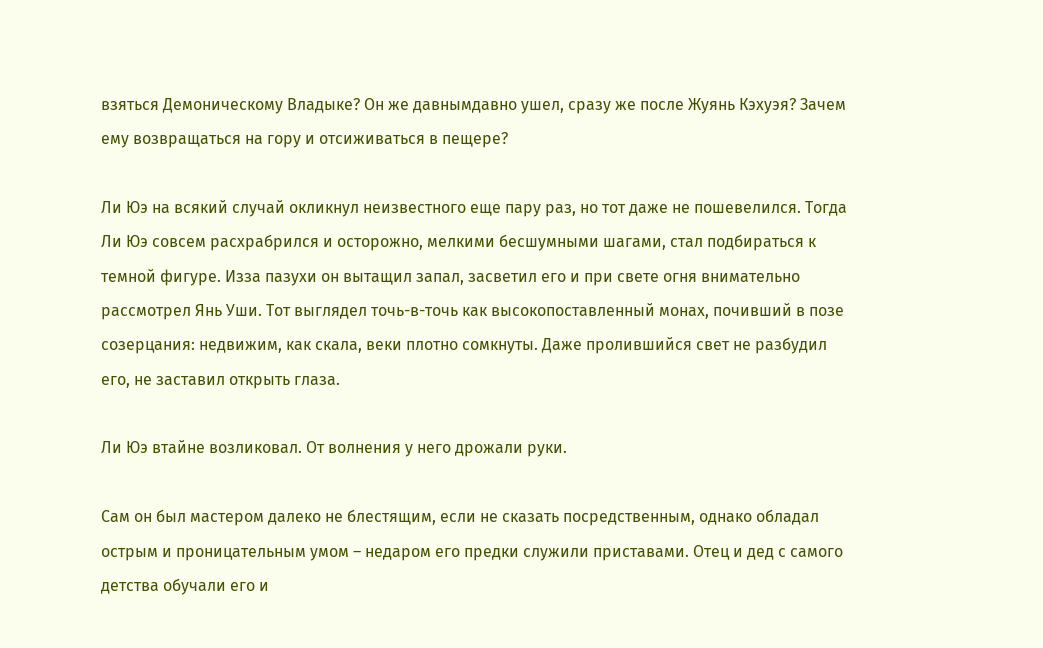взяться Демоническому Владыке? Он же давнымдавно ушел, сразу же после Жуянь Кэхуэя? Зачем ему возвращаться на гору и отсиживаться в пещере?

Ли Юэ на всякий случай окликнул неизвестного еще пару раз, но тот даже не пошевелился. Тогда Ли Юэ совсем расхрабрился и осторожно, мелкими бесшумными шагами, стал подбираться к темной фигуре. Изза пазухи он вытащил запал, засветил его и при свете огня внимательно рассмотрел Янь Уши. Тот выглядел точь-в-точь как высокопоставленный монах, почивший в позе созерцания: недвижим, как скала, веки плотно сомкнуты. Даже пролившийся свет не разбудил его, не заставил открыть глаза.

Ли Юэ втайне возликовал. От волнения у него дрожали руки.

Сам он был мастером далеко не блестящим, если не сказать посредственным, однако обладал острым и проницательным умом – недаром его предки служили приставами. Отец и дед с самого детства обучали его и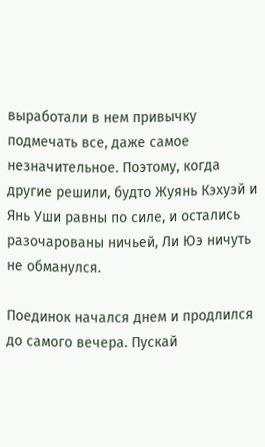выработали в нем привычку подмечать все, даже самое незначительное. Поэтому, когда другие решили, будто Жуянь Кэхуэй и Янь Уши равны по силе, и остались разочарованы ничьей, Ли Юэ ничуть не обманулся.

Поединок начался днем и продлился до самого вечера. Пускай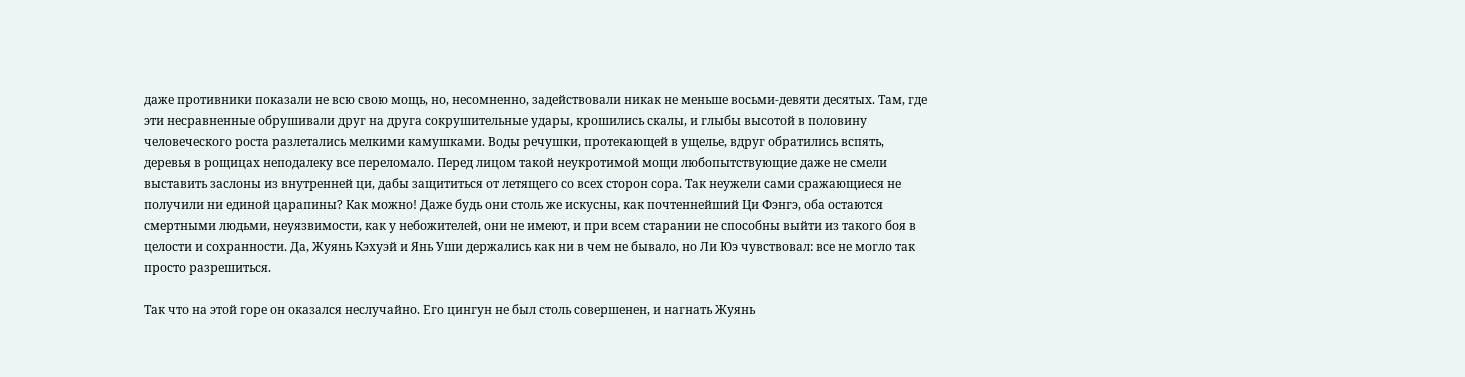даже противники показали не всю свою мощь, но, несомненно, задействовали никак не меньше восьми-девяти десятых. Там, где эти несравненные обрушивали друг на друга сокрушительные удары, крошились скалы, и глыбы высотой в половину человеческого роста разлетались мелкими камушками. Воды речушки, протекающей в ущелье, вдруг обратились вспять, деревья в рощицах неподалеку все переломало. Перед лицом такой неукротимой мощи любопытствующие даже не смели выставить заслоны из внутренней ци, дабы защититься от летящего со всех сторон сора. Так неужели сами сражающиеся не получили ни единой царапины? Как можно! Даже будь они столь же искусны, как почтеннейший Ци Фэнгэ, оба остаются смертными людьми, неуязвимости, как у небожителей, они не имеют, и при всем старании не способны выйти из такого боя в целости и сохранности. Да, Жуянь Кэхуэй и Янь Уши держались как ни в чем не бывало, но Ли Юэ чувствовал: все не могло так просто разрешиться.

Так что на этой горе он оказался неслучайно. Его цингун не был столь совершенен, и нагнать Жуянь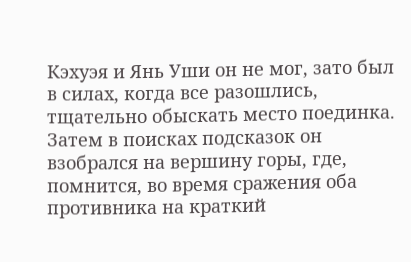Кэхуэя и Янь Уши он не мог, зато был в силах, когда все разошлись, тщательно обыскать место поединка. Затем в поисках подсказок он взобрался на вершину горы, где, помнится, во время сражения оба противника на краткий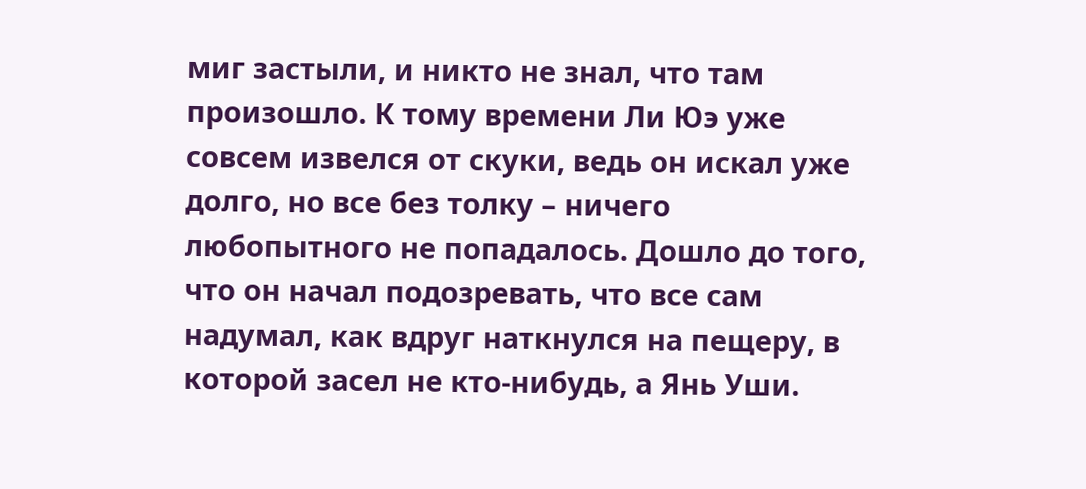миг застыли, и никто не знал, что там произошло. К тому времени Ли Юэ уже совсем извелся от скуки, ведь он искал уже долго, но все без толку – ничего любопытного не попадалось. Дошло до того, что он начал подозревать, что все сам надумал, как вдруг наткнулся на пещеру, в которой засел не кто-нибудь, а Янь Уши.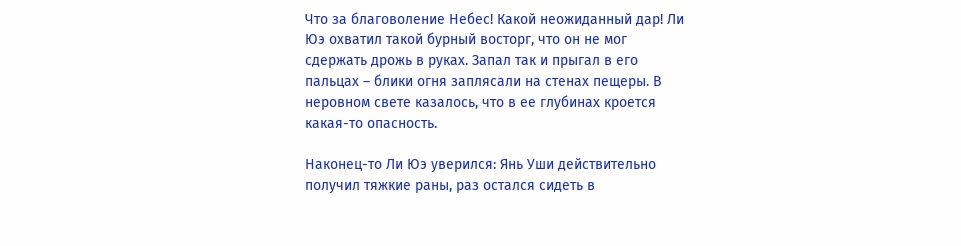Что за благоволение Небес! Какой неожиданный дар! Ли Юэ охватил такой бурный восторг, что он не мог сдержать дрожь в руках. Запал так и прыгал в его пальцах – блики огня заплясали на стенах пещеры. В неровном свете казалось, что в ее глубинах кроется какая-то опасность.

Наконец-то Ли Юэ уверился: Янь Уши действительно получил тяжкие раны, раз остался сидеть в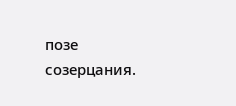позе созерцания.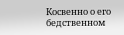Косвенно о его бедственном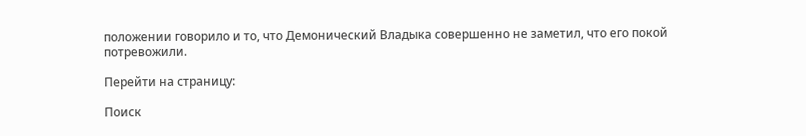положении говорило и то, что Демонический Владыка совершенно не заметил, что его покой потревожили.

Перейти на страницу:

Поиск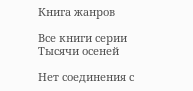Книга жанров

Все книги серии Тысячи осеней

Нет соединения с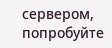сервером, попробуйте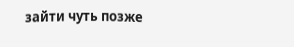зайти чуть позже